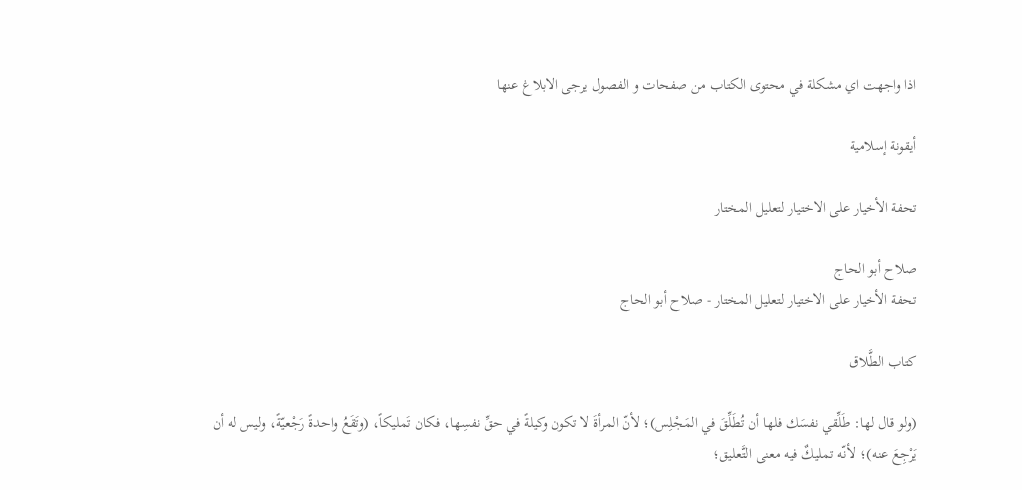اذا واجهت اي مشكلة في محتوى الكتاب من صفحات و الفصول يرجى الابلاغ عنها

أيقونة إسلامية

تحفة الأخيار على الاختيار لتعليل المختار

صلاح أبو الحاج
تحفة الأخيار على الاختيار لتعليل المختار - صلاح أبو الحاج

كتاب الطَّلاق

(ولو قال لها: طَلِّقي نفسَك فلها أن تُطَلِّقَ في المَجْلِس)؛ لأنّ المرأةَ لا تكون وكيلةً في حقِّ نفسِها، فكان تَمليكاً، (وتَقَعُ واحدةً رَجْعيّةً، وليس له أن
يَرْجِعَ عنه)؛ لأنّه تمليكٌ فيه معنى التَّعليق؛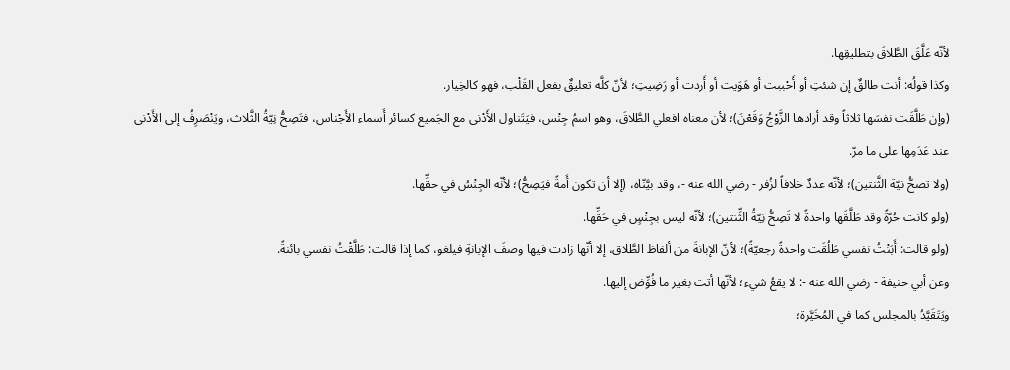لأنّه عَلَّقَ الطَّلاقَ بتطليقِها.
وكذا قولُه: أنت طالقٌ إن شئتِ أو أَحْببت أو هَوَيت أو أَردت أو رَضِيتِ؛ لأنّ كلَّه تعليقٌ بفعل القَلْب، فهو كالخِيار.
(وإن طَلَّقَت نفسَها ثلاثاً وقد أرادها الزَّوْجُ وَقَعْنَ)؛ لأن معناه افعلي الطَّلاقَ، وهو اسمُ جِنْس، فيَتَناول الأَدْنى مع الجَميع كسائر أَسماء الأَجْناس، فتَصِحُّ نِيّةُ الثَّلاث، ويَنْصَرِفُ إلى الأَدْنى عند عَدَمِها على ما مرّ.
(ولا تصحُّ نيّة الثَّنتين)؛ لأنّه عددٌ خلافاً لزُفر - رضي الله عنه -، وقد بيَّنّاه، (إلا أن تكون أَمةً فيَصِحُّ)؛ لأنّه الجِنْسُ في حقِّها.
(ولو كانت حُرّةً وقد طَلَّقَها واحدةً لا تَصِحُّ نِيّةُ الثِّنتين)؛ لأنّه ليس بجِنْسٍ في حَقِّها.
(ولو قالت: أَبَنْتُ نفسي طَلُقَت واحدةً رجعيّةً)؛ لأنّ الإبانةَ من ألفاظ الطَّلاق، إلا أنّها زادت فيها وصفَ الإبانةِ فيلغو، كما إذا قالت: طَلَّقْتُ نفسي بائنةً.
وعن أبي حنيفة - رضي الله عنه -: لا يقعُ شيء؛ لأنّها أتت بغير ما فُوِّض إليها.
ويَتَقَيَّدُ بالمجلس كما في المُخَيَّرة؛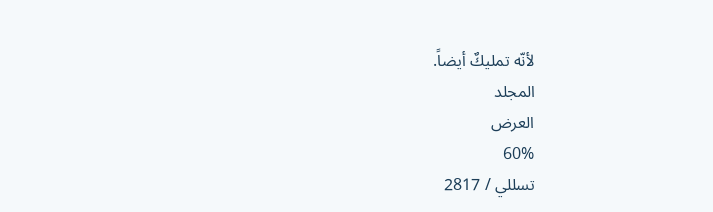لأنّه تمليكٌ أيضاً.
المجلد
العرض
60%
تسللي / 2817